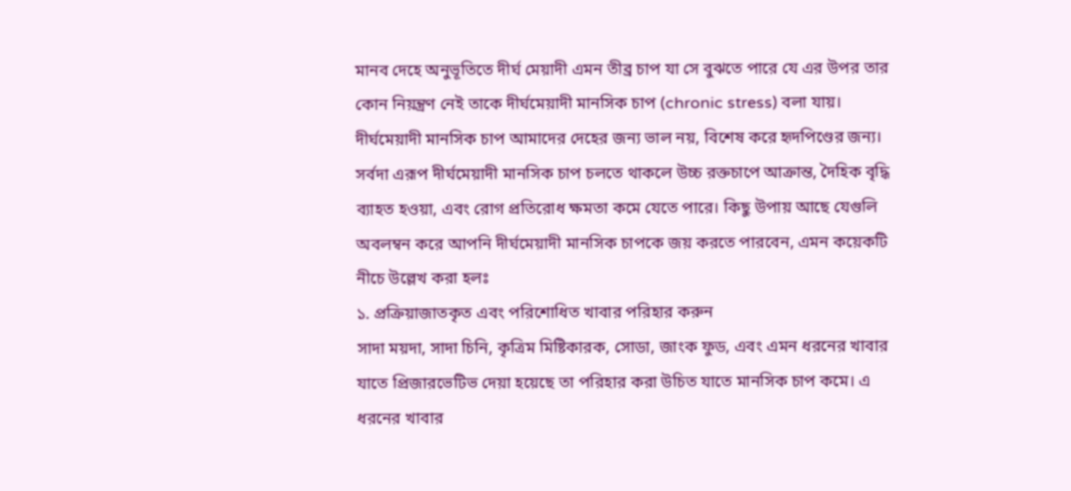মানব দেহে অনুভূতিতে দীর্ঘ মেয়াদী এমন তীব্র চাপ যা সে বুঝতে পারে যে এর উপর তার কোন নিয়ন্ত্রণ নেই তাকে দীর্ঘমেয়াদী মানসিক চাপ (chronic stress) বলা যায়। দীর্ঘমেয়াদী মানসিক চাপ আমাদের দেহের জন্য ভাল নয়, বিশেষ করে হৃদপিণ্ডের জন্য। সর্বদা এরূপ দীর্ঘমেয়াদী মানসিক চাপ চলতে থাকলে উচ্চ রক্তচাপে আক্রান্ত, দৈহিক বৃদ্ধি ব্যাহত হওয়া, এবং রোগ প্রতিরোধ ক্ষমতা কমে যেতে পারে। কিছু উপায় আছে যেগুলি অবলম্বন করে আপনি দীর্ঘমেয়াদী মানসিক চাপকে জয় করতে পারবেন, এমন কয়েকটি নীচে উল্লেখ করা হলঃ
১. প্রক্রিয়াজাতকৃত এবং পরিশোধিত খাবার পরিহার করুন
সাদা ময়দা, সাদা চিনি, কৃত্রিম মিষ্টিকারক, সোডা, জাংক ফুড, এবং এমন ধরনের খাবার যাতে প্রিজারভেটিভ দেয়া হয়েছে তা পরিহার করা উচিত যাতে মানসিক চাপ কমে। এ ধরনের খাবার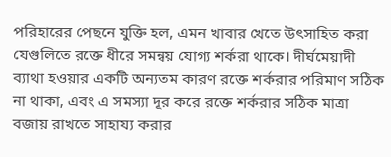পরিহারের পেছনে যুক্তি হল, এমন খাবার খেতে উৎসাহিত করা যেগুলিতে রক্তে ধীরে সমন্বয় যোগ্য শর্করা থাকে। দীর্ঘমেয়াদী ব্যাথা হওয়ার একটি অন্যতম কারণ রক্তে শর্করার পরিমাণ সঠিক না থাকা, এবং এ সমস্যা দূর করে রক্তে শর্করার সঠিক মাত্রা বজায় রাখতে সাহায্য করার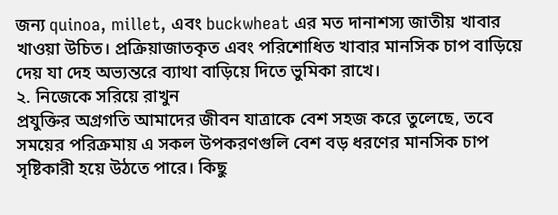জন্য quinoa, millet, এবং buckwheat এর মত দানাশস্য জাতীয় খাবার খাওয়া উচিত। প্রক্রিয়াজাতকৃত এবং পরিশোধিত খাবার মানসিক চাপ বাড়িয়ে দেয় যা দেহ অভ্যন্তরে ব্যাথা বাড়িয়ে দিতে ভুমিকা রাখে।
২. নিজেকে সরিয়ে রাখুন
প্রযুক্তির অগ্রগতি আমাদের জীবন যাত্রাকে বেশ সহজ করে তুলেছে, তবে সময়ের পরিক্রমায় এ সকল উপকরণগুলি বেশ বড় ধরণের মানসিক চাপ সৃষ্টিকারী হয়ে উঠতে পারে। কিছু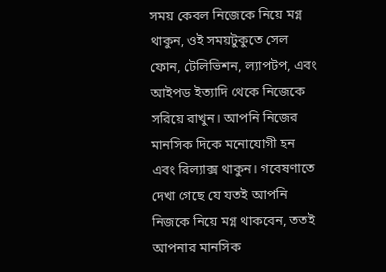সময় কেবল নিজেকে নিয়ে মগ্ন থাকুন, ওই সময়টুকুতে সেল ফোন, টেলিভিশন, ল্যাপটপ, এবং আইপড ইত্যাদি থেকে নিজেকে সরিয়ে রাখুন। আপনি নিজের মানসিক দিকে মনোযোগী হন এবং রিল্যাক্স থাকুন। গবেষণাতে দেখা গেছে যে যতই আপনি নিজকে নিয়ে মগ্ন থাকবেন, ততই আপনার মানসিক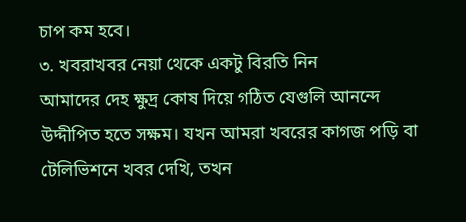চাপ কম হবে।
৩. খবরাখবর নেয়া থেকে একটু বিরতি নিন
আমাদের দেহ ক্ষুদ্র কোষ দিয়ে গঠিত যেগুলি আনন্দে উদ্দীপিত হতে সক্ষম। যখন আমরা খবরের কাগজ পড়ি বা টেলিভিশনে খবর দেখি, তখন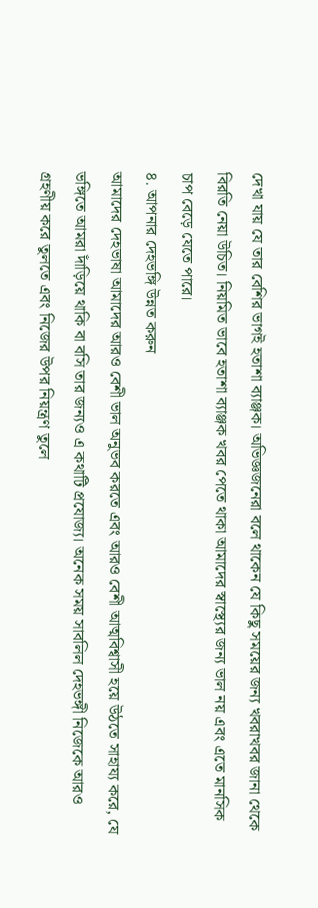দেখা যায় যে তার বেশির ভাগই হতাশা ব্যাঞ্জক। অভিজ্ঞজনেরা বলে থাকেন যে কিছু সময়ের জন্য খবরাখবর জানা থেকে বিরতি নেয়া উচিত। নিয়মিত ভাবে হতাশা ব্যাঞ্জক খবর পেতে থাকা আমাদের স্বাস্থ্যের জন্য ভাল নয় এবং এতে মানসিক চাপ বেড়ে যেতে পারে।
৪. আপনার দেহভঙ্গি উন্নত করুন
আমাদের দেহভাষা আমাদের আরও বেশী ভাল অনুভব করতে এবং আরও বেশী আত্মবিশ্বাসী হয়ে উঠতে সাহায্য করে, যে ভঙ্গিতে আমরা দাঁড়িয়ে থাকি বা বসি তার জন্যও এ কথাটি প্রযোজ্য। অনেক সময় সাবলিল দেহভঙ্গী নিজেকে আরও গ্রহণীয় করে তুলতে এবং নিজের উপর নিয়ন্ত্রণ তুলে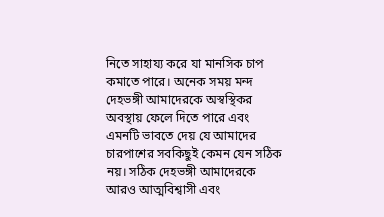নিতে সাহায্য করে যা মানসিক চাপ কমাতে পারে। অনেক সময় মন্দ দেহভঙ্গী আমাদেরকে অস্বস্থিকর অবস্থায় ফেলে দিতে পারে এবং এমনটি ভাবতে দেয় যে আমাদের চারপাশের সবকিছুই কেমন যেন সঠিক নয়। সঠিক দেহভঙ্গী আমাদেরকে আরও আত্মবিশ্বাসী এবং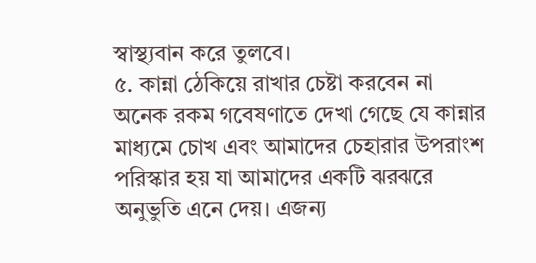স্বাস্থ্যবান করে তুলবে।
৫. কান্না ঠেকিয়ে রাখার চেষ্টা করবেন না
অনেক রকম গবেষণাতে দেখা গেছে যে কান্নার মাধ্যমে চোখ এবং আমাদের চেহারার উপরাংশ পরিস্কার হয় যা আমাদের একটি ঝরঝরে অনুভুতি এনে দেয়। এজন্য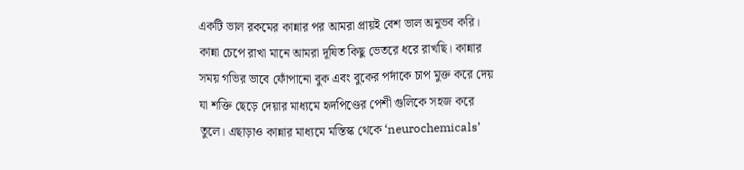একটি ভাল রকমের কান্নার পর আমরা প্রায়ই বেশ ভাল অনুভব করি। কান্না চেপে রাখা মানে আমরা দূষিত কিছু ভেতরে ধরে রাখছি। কান্নার সময় গভির ভাবে ফোঁপানো বুক এবং বুকের পর্দাকে চাপ মুক্ত করে দেয় যা শক্তি ছেড়ে দেয়ার মাধ্যমে হৃদপিণ্ডের পেশী গুলিকে সহজ করে তুলে। এছাড়াও কান্নার মাধ্যমে মস্তিস্ক থেকে ‘neurochemicals’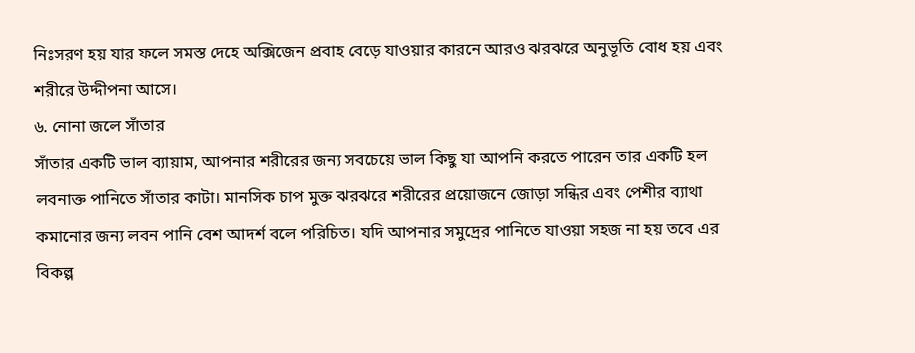নিঃসরণ হয় যার ফলে সমস্ত দেহে অক্সিজেন প্রবাহ বেড়ে যাওয়ার কারনে আরও ঝরঝরে অনুভূতি বোধ হয় এবং শরীরে উদ্দীপনা আসে।
৬. নোনা জলে সাঁতার
সাঁতার একটি ভাল ব্যায়াম, আপনার শরীরের জন্য সবচেয়ে ভাল কিছু যা আপনি করতে পারেন তার একটি হল লবনাক্ত পানিতে সাঁতার কাটা। মানসিক চাপ মুক্ত ঝরঝরে শরীরের প্রয়োজনে জোড়া সন্ধির এবং পেশীর ব্যাথা কমানোর জন্য লবন পানি বেশ আদর্শ বলে পরিচিত। যদি আপনার সমুদ্রের পানিতে যাওয়া সহজ না হয় তবে এর বিকল্প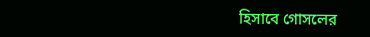হিসাবে গোসলের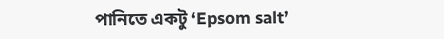পানিতে একটু ‘Epsom salt’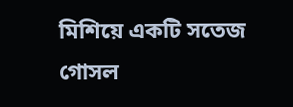মিশিয়ে একটি সতেজ গোসল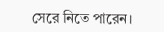সেরে নিতে পারেন।